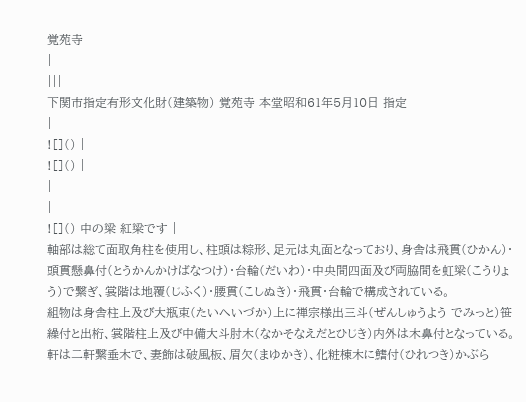覚苑寺
|
|||
下関市指定有形文化財(建築物) 覚苑寺 本堂昭和61年5月10日 指定
|
![]() |
![]() |
|
|
![]() 中の梁 紅梁です |
軸部は総て面取角柱を使用し、柱頭は粽形、足元は丸面となっており、身舎は飛貫(ひかん)・頭貫懸鼻付(とうかんかけばなつけ)・台輪(だいわ)・中央間四面及び両脇間を虹梁(こうりょう)で繋ぎ、裳階は地覆(じふく)・腰貫(こしぬき)・飛貫・台輪で構成されている。
組物は身舎柱上及び大瓶束(たいへいづか)上に禅宗様出三斗(ぜんしゅうよう でみっと)笹繰付と出桁、裳階柱上及び中備大斗肘木(なかそなえだとひじき)内外は木鼻付となっている。
軒は二軒繋垂木で、妻飾は破風板、眉欠(まゆかき)、化粧棟木に鰭付(ひれつき)かぶら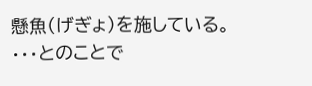懸魚(げぎょ)を施している。
・・・とのことで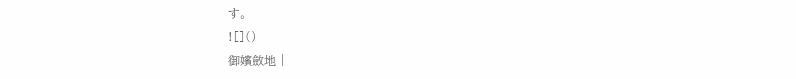す。
![]()
御嬪斂地 |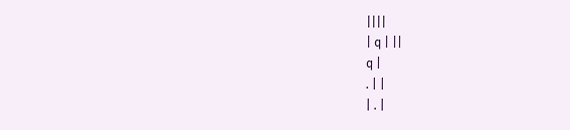||||
| q | ||
q |
. | |
| . |